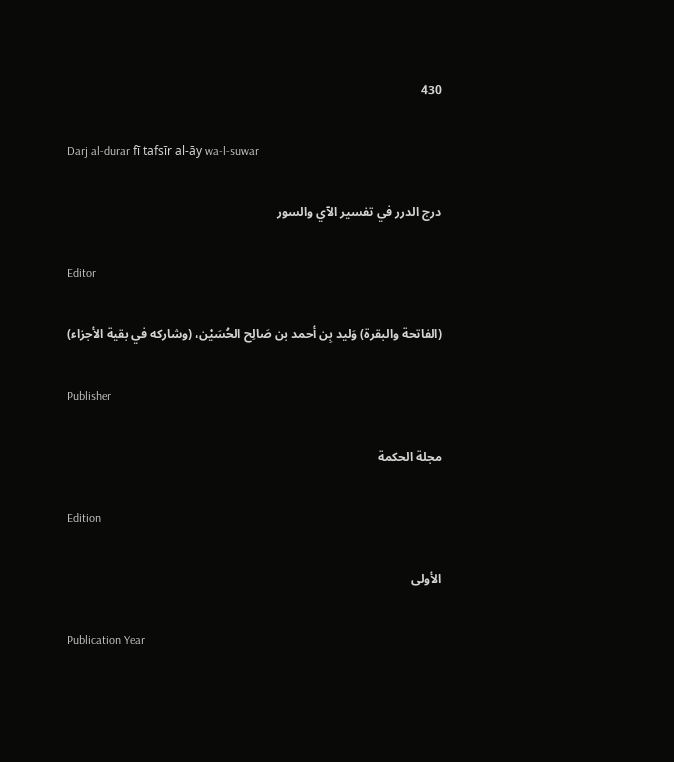430

Darj al-durar fī tafsīr al-āy wa-l-suwar

درج الدرر في تفسير الآي والسور

Editor

(الفاتحة والبقرة) وَليد بِن أحمد بن صَالِح الحُسَيْن، (وشاركه في بقية الأجزاء)

Publisher

مجلة الحكمة

Edition

الأولى

Publication Year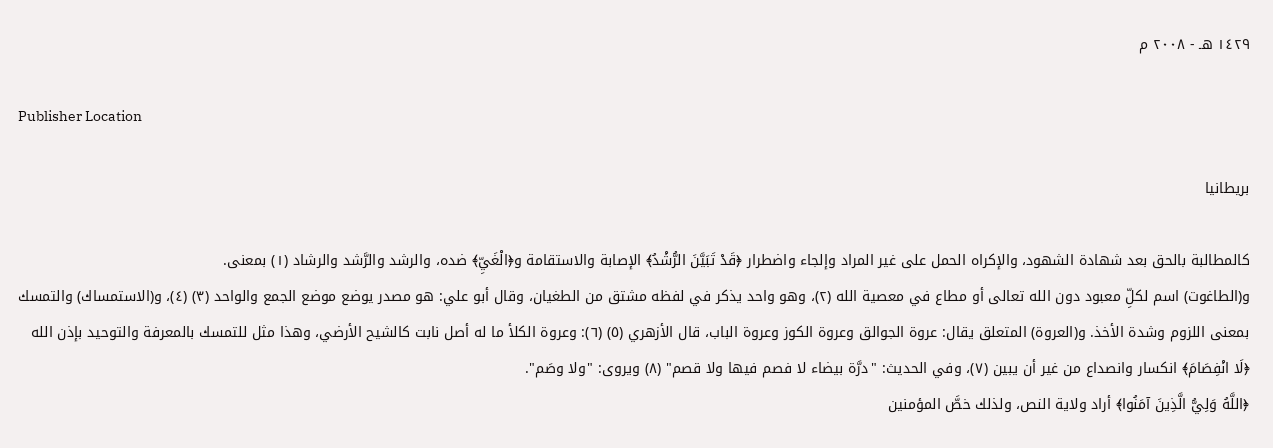١٤٢٩ هـ - ٢٠٠٨ م

Publisher Location

بريطانيا

كالمطالبة بالحق بعد شهادة الشهود، والإكراه الحمل على غير المراد وإلجاء واضطرار ﴿قَدْ تَبَيَّنَ الرُّشْدُ﴾ الإصابة والاستقامة و﴿الْغَيِّ﴾ ضده، والرشد والرَّشد والرشاد (١) بمعنى.
و(الطاغوت) اسم لكلِّ معبود دون الله تعالى أو مطاع في معصية الله (٢)، وهو واحد يذكر في لفظه مشتق من الطغيان، وقال أبو علي: هو مصدر يوضع موضع الجمع والواحد (٣) (٤)، و(الاستمساك) والتمسك بمعنى اللزوم وشدة الأخذ. و(العروة) المتعلق يقال: عروة الجوالق وعروة الكوز وعروة الباب، قال الأزهري (٥) (٦): وعروة الكلأ ما له أصل نابت كالشيح الأرضي، وهذا مثل للتمسك بالمعرفة والتوحيد بإذن الله ﴿لَا انْفِصَامَ﴾ انكسار وانصداع من غير أن يبين (٧)، وفي الحديث: "درَّة بيضاء لا فصم فيها ولا قصم" (٨) ويروى: "ولا وصَم".
﴿اللَّهُ وَلِيُّ الَّذِينَ آمَنُوا﴾ أراد ولاية النص، ولذلك خصَّ المؤمنين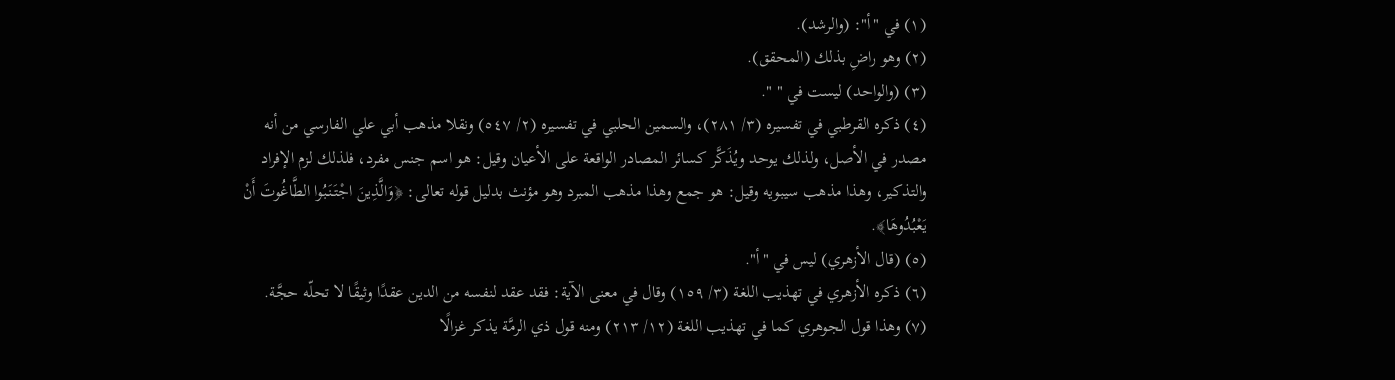(١) في "أ": (والرشد).
(٢) وهو راضِ بذلك (المحقق).
(٣) (والواحد) ليست في " ".
(٤) ذكره القرطبي في تفسيره (٣/ ٢٨١)، والسمين الحلبي في تفسيره (٢/ ٥٤٧) ونقلا مذهب أبي علي الفارسي من أنه مصدر في الأصل، ولذلك يوحد ويُذَكَّر كسائر المصادر الواقعة على الأعيان وقيل: هو اسم جنس مفرد، فلذلك لزم الإفراد والتذكير، وهذا مذهب سيبويه وقيل: هو جمع وهذا مذهب المبرد وهو مؤنث بدليل قوله تعالى: ﴿وَالَّذِينَ اجْتَنَبُوا الطَّاغُوتَ أَنْ يَعْبُدُوهَا﴾.
(٥) (قال الأزهري) ليس في "أ".
(٦) ذكره الأزهري في تهذيب اللغة (٣/ ١٥٩) وقال في معنى الآية: فقد عقد لنفسه من الدين عقدًا وثيقًا لا تحلّه حجَّة.
(٧) وهذا قول الجوهري كما في تهذيب اللغة (١٢/ ٢١٣) ومنه قول ذي الرمَّة يذكر غزالًا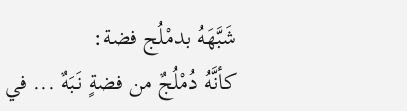شَبَّهَهُ بدمْلُج فضة:
كأنَّهُ دُمْلُجٌ من فضةٍ نَبَهٌ ... في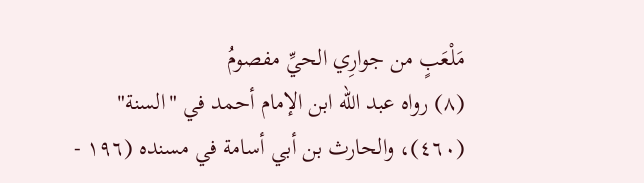مَلْعَبٍ من جوارِي الحيِّ مفصومُ
(٨) رواه عبد الله ابن الإمام أحمد في "السنة" (٤٦٠)، والحارث بن أبي أسامة في مسنده (١٩٦ -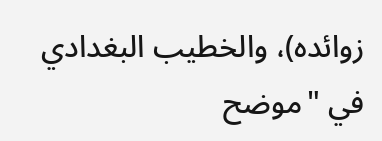زوائده)، والخطيب البغدادي في "موضح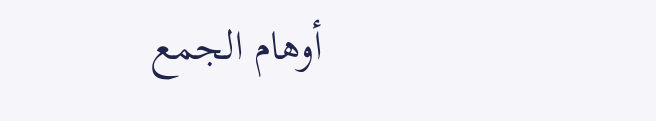أوهام الجمع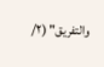والتفريق" (٢/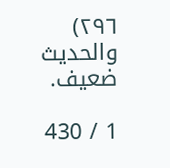٢٩٦) والحديث ضعيف.

1 / 430